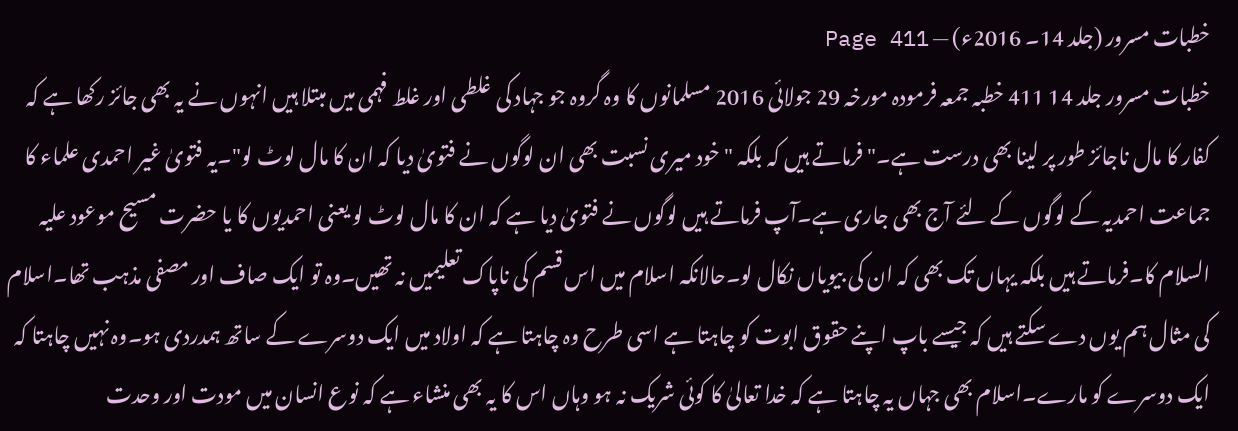خطبات مسرور (جلد 14۔ 2016ء) — Page 411
خطبات مسرور جلد 14 411 خطبہ جمعہ فرمودہ مورخہ 29 جولائی 2016 مسلمانوں کا وہ گروہ جو جہاد کی غلطی اور غلط فہمی میں مبتلا ہیں انہوں نے یہ بھی جائز رکھا ہے کہ کفار کا مال ناجائز طور پر لینا بھی درست ہے۔" فرماتے ہیں کہ بلکہ "خود میری نسبت بھی ان لوگوں نے فتویٰ دیا کہ ان کا مال لوٹ لو"۔یہ فتویٰ غیر احمدی علماء کا جماعت احمدیہ کے لوگوں کے لئے آج بھی جاری ہے۔آپ فرماتے ہیں لوگوں نے فتویٰ دیا ہے کہ ان کا مال لوٹ لو یعنی احمدیوں کا یا حضرت مسیح موعود علیہ السلام کا۔فرماتے ہیں بلکہ یہاں تک بھی کہ ان کی بیویاں نکال لو۔حالانکہ اسلام میں اس قسم کی ناپاک تعلیمیں نہ تھیں۔وہ تو ایک صاف اور مصفی مذہب تھا۔اسلام کی مثال ہم یوں دے سکتے ہیں کہ جیسے باپ اپنے حقوق ابوت کو چاہتا ہے اسی طرح وہ چاہتا ہے کہ اولاد میں ایک دوسرے کے ساتھ ہمدردی ہو۔وہ نہیں چاہتا کہ ایک دوسرے کو مارے۔اسلام بھی جہاں یہ چاہتا ہے کہ خدا تعالیٰ کا کوئی شریک نہ ہو وہاں اس کا یہ بھی منشاء ہے کہ نوع انسان میں مودت اور وحدت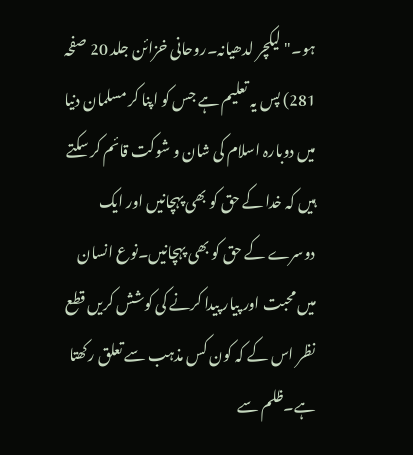ہو۔" لیکچر لدھیانہ۔روحانی خزائن جلد 20 صفحہ 281) پس یہ تعلیم ہے جس کو اپنا کر مسلمان دنیا میں دوبارہ اسلام کی شان و شوکت قائم کر سکتے ہیں کہ خدا کے حق کو بھی پہچانیں اور ایک دوسرے کے حق کو بھی پہچانیں۔نوع انسان میں محبت اور پیار پیدا کرنے کی کوشش کریں قطع نظر اس کے کہ کون کس مذہب سے تعلق رکھتا ہے۔ظلم سے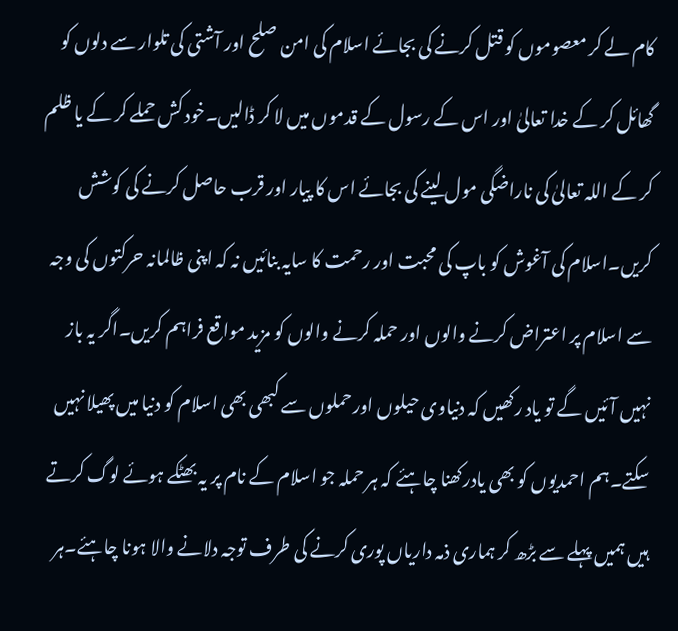کام لے کر معصوموں کو قتل کرنے کی بجائے اسلام کی امن صلح اور آشتی کی تلوار سے دلوں کو گھائل کر کے خدا تعالیٰ اور اس کے رسول کے قدموں میں لا کر ڈالیں۔خود کش حملے کر کے یا ظلم کر کے اللہ تعالیٰ کی ناراضگی مول لینے کی بجائے اس کا پیار اور قرب حاصل کرنے کی کوشش کریں۔اسلام کی آغوش کو باپ کی محبت اور رحمت کا سایہ بنائیں نہ کہ اپنی ظالمانہ حرکتوں کی وجہ سے اسلام پر اعتراض کرنے والوں اور حملہ کرنے والوں کو مزید مواقع فراہم کریں۔اگر یہ باز نہیں آئیں گے تو یاد رکھیں کہ دنیاوی حیلوں اور حملوں سے کبھی بھی اسلام کو دنیا میں پھیلا نہیں سکتے۔ہم احمدیوں کو بھی یادرکھنا چاہئے کہ ہر حملہ جو اسلام کے نام پر یہ بھٹکے ہوئے لوگ کرتے ہیں ہمیں پہلے سے بڑھ کر ہماری ذمہ داریاں پوری کرنے کی طرف توجہ دلانے والا ہونا چاہئے۔ہر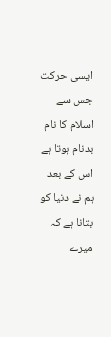ایسی حرکت جس سے اسلام کا نام بدنام ہوتا ہے اس کے بعد ہم نے دنیا کو بتانا ہے کہ میرے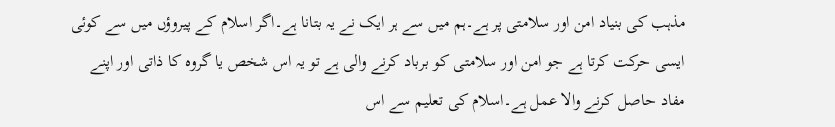مذہب کی بنیاد امن اور سلامتی پر ہے۔ہم میں سے ہر ایک نے یہ بتانا ہے۔اگر اسلام کے پیروؤں میں سے کوئی ایسی حرکت کرتا ہے جو امن اور سلامتی کو برباد کرنے والی ہے تو یہ اس شخص یا گروہ کا ذاتی اور اپنے مفاد حاصل کرنے والا عمل ہے۔اسلام کی تعلیم سے اس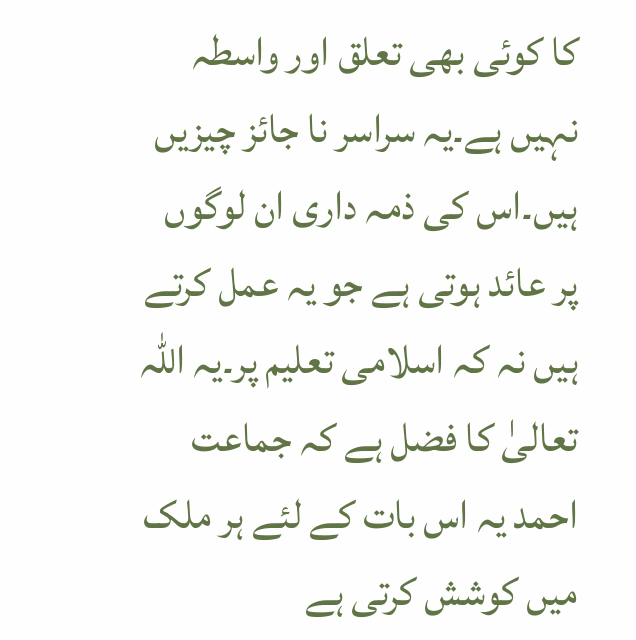کا کوئی بھی تعلق اور واسطہ نہیں ہے۔یہ سراسر نا جائز چیزیں ہیں۔اس کی ذمہ داری ان لوگوں پر عائد ہوتی ہے جو یہ عمل کرتے ہیں نہ کہ اسلامی تعلیم پر۔یہ اللہ تعالیٰ کا فضل ہے کہ جماعت احمد یہ اس بات کے لئے ہر ملک میں کوشش کرتی ہے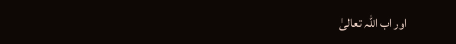اور اب اللہ تعالیٰ